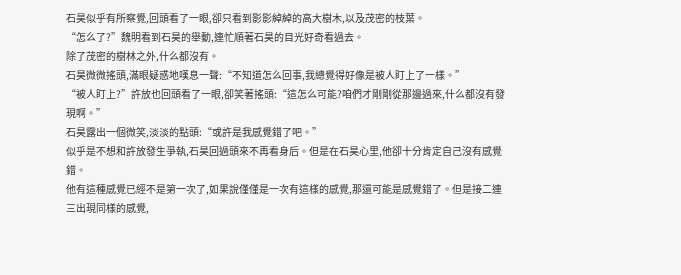石昊似乎有所察覺,回頭看了一眼,卻只看到影影綽綽的高大樹木,以及茂密的枝葉。
“怎么了?”魏明看到石昊的舉動,連忙順著石昊的目光好奇看過去。
除了茂密的樹林之外,什么都沒有。
石昊微微搖頭,滿眼疑惑地嘆息一聲:“不知道怎么回事,我總覺得好像是被人盯上了一樣。”
“被人盯上?”許放也回頭看了一眼,卻笑著搖頭:“這怎么可能?咱們才剛剛從那邊過來,什么都沒有發現啊。”
石昊露出一個微笑,淡淡的點頭:“或許是我感覺錯了吧。”
似乎是不想和許放發生爭執,石昊回過頭來不再看身后。但是在石昊心里,他卻十分肯定自己沒有感覺錯。
他有這種感覺已經不是第一次了,如果說僅僅是一次有這樣的感覺,那還可能是感覺錯了。但是接二連三出現同樣的感覺,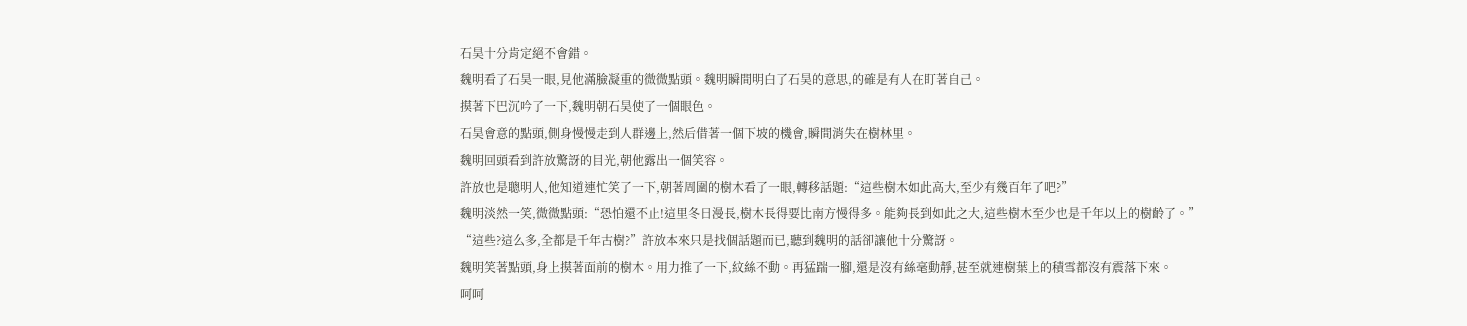石昊十分肯定絕不會錯。
魏明看了石昊一眼,見他滿臉凝重的微微點頭。魏明瞬間明白了石昊的意思,的確是有人在盯著自己。
摸著下巴沉吟了一下,魏明朝石昊使了一個眼色。
石昊會意的點頭,側身慢慢走到人群邊上,然后借著一個下坡的機會,瞬間消失在樹林里。
魏明回頭看到許放驚訝的目光,朝他露出一個笑容。
許放也是聰明人,他知道連忙笑了一下,朝著周圍的樹木看了一眼,轉移話題:“這些樹木如此高大,至少有幾百年了吧?”
魏明淡然一笑,微微點頭:“恐怕還不止!這里冬日漫長,樹木長得要比南方慢得多。能夠長到如此之大,這些樹木至少也是千年以上的樹齡了。”
“這些?這么多,全都是千年古樹?”許放本來只是找個話題而已,聽到魏明的話卻讓他十分驚訝。
魏明笑著點頭,身上摸著面前的樹木。用力推了一下,紋絲不動。再猛踹一腳,還是沒有絲毫動靜,甚至就連樹葉上的積雪都沒有震落下來。
呵呵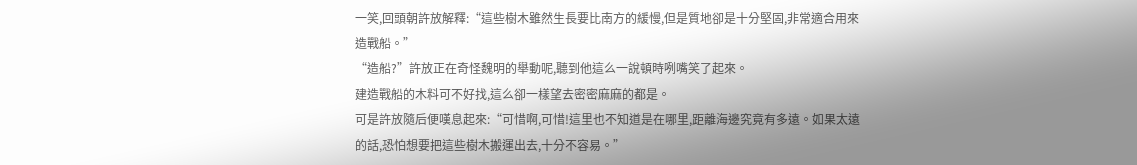一笑,回頭朝許放解釋:“這些樹木雖然生長要比南方的緩慢,但是質地卻是十分堅固,非常適合用來造戰船。”
“造船?”許放正在奇怪魏明的舉動呢,聽到他這么一說頓時咧嘴笑了起來。
建造戰船的木料可不好找,這么卻一樣望去密密麻麻的都是。
可是許放隨后便嘆息起來:“可惜啊,可惜!這里也不知道是在哪里,距離海邊究竟有多遠。如果太遠的話,恐怕想要把這些樹木搬運出去,十分不容易。”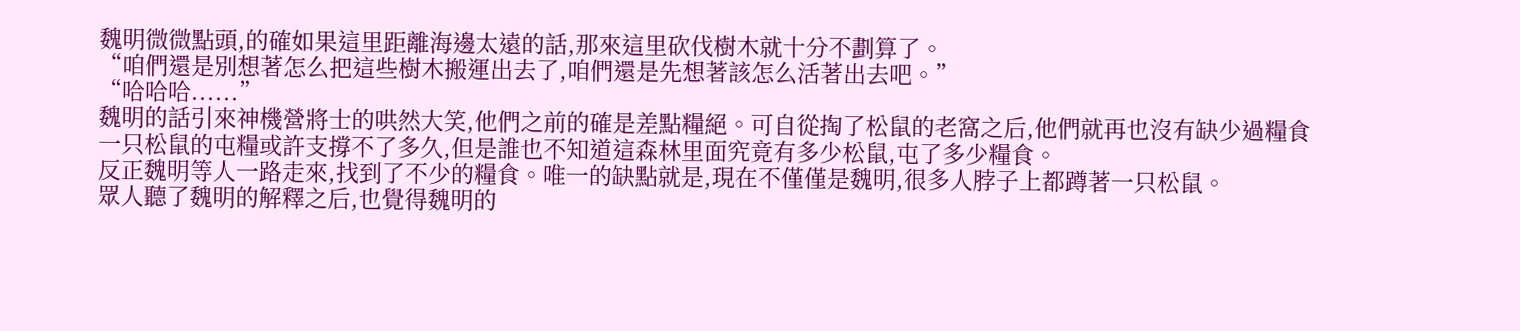魏明微微點頭,的確如果這里距離海邊太遠的話,那來這里砍伐樹木就十分不劃算了。
“咱們還是別想著怎么把這些樹木搬運出去了,咱們還是先想著該怎么活著出去吧。”
“哈哈哈......”
魏明的話引來神機營將士的哄然大笑,他們之前的確是差點糧絕。可自從掏了松鼠的老窩之后,他們就再也沒有缺少過糧食
一只松鼠的屯糧或許支撐不了多久,但是誰也不知道這森林里面究竟有多少松鼠,屯了多少糧食。
反正魏明等人一路走來,找到了不少的糧食。唯一的缺點就是,現在不僅僅是魏明,很多人脖子上都蹲著一只松鼠。
眾人聽了魏明的解釋之后,也覺得魏明的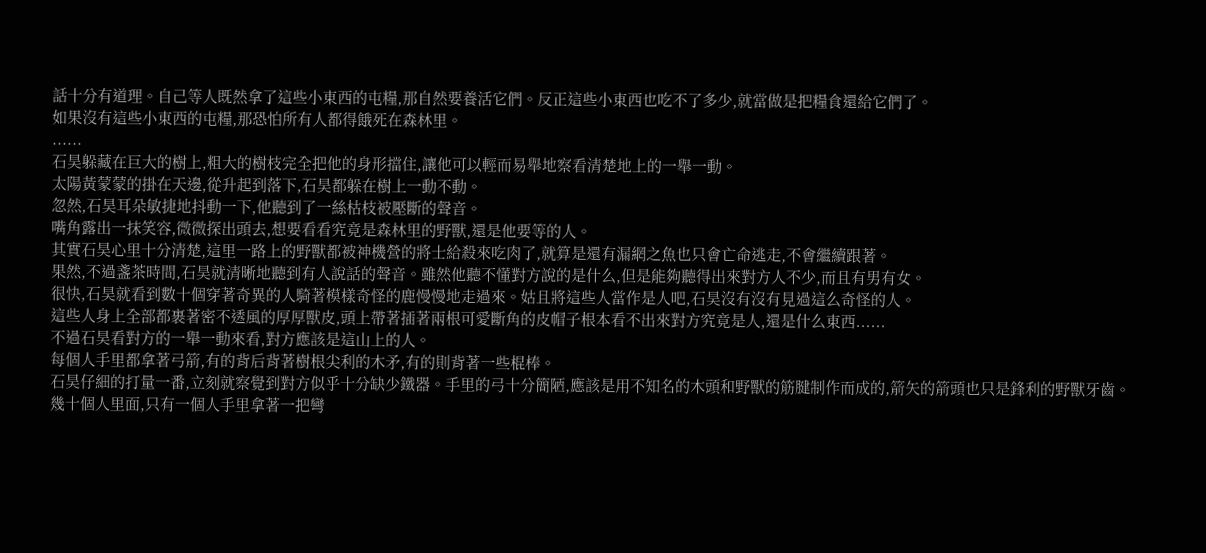話十分有道理。自己等人既然拿了這些小東西的屯糧,那自然要養活它們。反正這些小東西也吃不了多少,就當做是把糧食還給它們了。
如果沒有這些小東西的屯糧,那恐怕所有人都得餓死在森林里。
......
石昊躲藏在巨大的樹上,粗大的樹枝完全把他的身形擋住,讓他可以輕而易舉地察看清楚地上的一舉一動。
太陽黃蒙蒙的掛在天邊,從升起到落下,石昊都躲在樹上一動不動。
忽然,石昊耳朵敏捷地抖動一下,他聽到了一絲枯枝被壓斷的聲音。
嘴角露出一抹笑容,微微探出頭去,想要看看究竟是森林里的野獸,還是他要等的人。
其實石昊心里十分清楚,這里一路上的野獸都被神機營的將士給殺來吃肉了,就算是還有漏網之魚也只會亡命逃走,不會繼續跟著。
果然,不過盞茶時間,石昊就清晰地聽到有人說話的聲音。雖然他聽不懂對方說的是什么,但是能夠聽得出來對方人不少,而且有男有女。
很快,石昊就看到數十個穿著奇異的人騎著模樣奇怪的鹿慢慢地走過來。姑且將這些人當作是人吧,石昊沒有沒有見過這么奇怪的人。
這些人身上全部都裹著密不透風的厚厚獸皮,頭上帶著插著兩根可愛斷角的皮帽子根本看不出來對方究竟是人,還是什么東西......
不過石昊看對方的一舉一動來看,對方應該是這山上的人。
每個人手里都拿著弓箭,有的背后背著樹根尖利的木矛,有的則背著一些棍棒。
石昊仔細的打量一番,立刻就察覺到對方似乎十分缺少鐵器。手里的弓十分簡陋,應該是用不知名的木頭和野獸的筋腱制作而成的,箭矢的箭頭也只是鋒利的野獸牙齒。
幾十個人里面,只有一個人手里拿著一把彎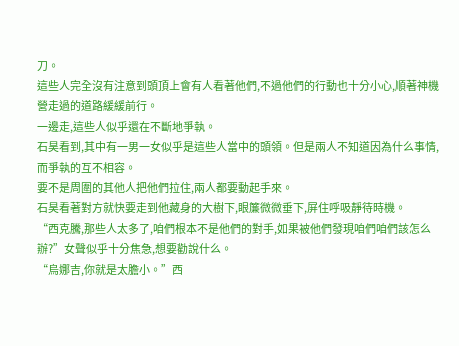刀。
這些人完全沒有注意到頭頂上會有人看著他們,不過他們的行動也十分小心,順著神機營走過的道路緩緩前行。
一邊走,這些人似乎還在不斷地爭執。
石昊看到,其中有一男一女似乎是這些人當中的頭領。但是兩人不知道因為什么事情,而爭執的互不相容。
要不是周圍的其他人把他們拉住,兩人都要動起手來。
石昊看著對方就快要走到他藏身的大樹下,眼簾微微垂下,屏住呼吸靜待時機。
“西克騰,那些人太多了,咱們根本不是他們的對手,如果被他們發現咱們咱們該怎么辦?”女聲似乎十分焦急,想要勸說什么。
“烏娜吉,你就是太膽小。”西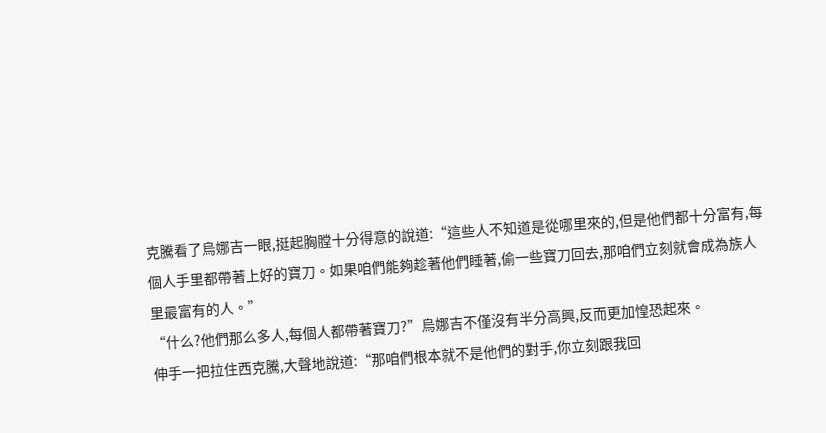克騰看了烏娜吉一眼,挺起胸膛十分得意的說道:“這些人不知道是從哪里來的,但是他們都十分富有,每個人手里都帶著上好的寶刀。如果咱們能夠趁著他們睡著,偷一些寶刀回去,那咱們立刻就會成為族人里最富有的人。”
“什么?他們那么多人,每個人都帶著寶刀?”烏娜吉不僅沒有半分高興,反而更加惶恐起來。
伸手一把拉住西克騰,大聲地說道:“那咱們根本就不是他們的對手,你立刻跟我回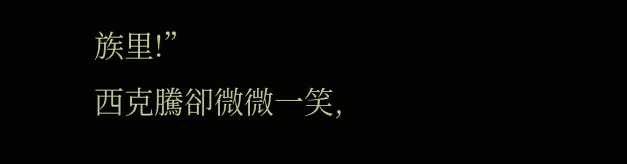族里!”
西克騰卻微微一笑,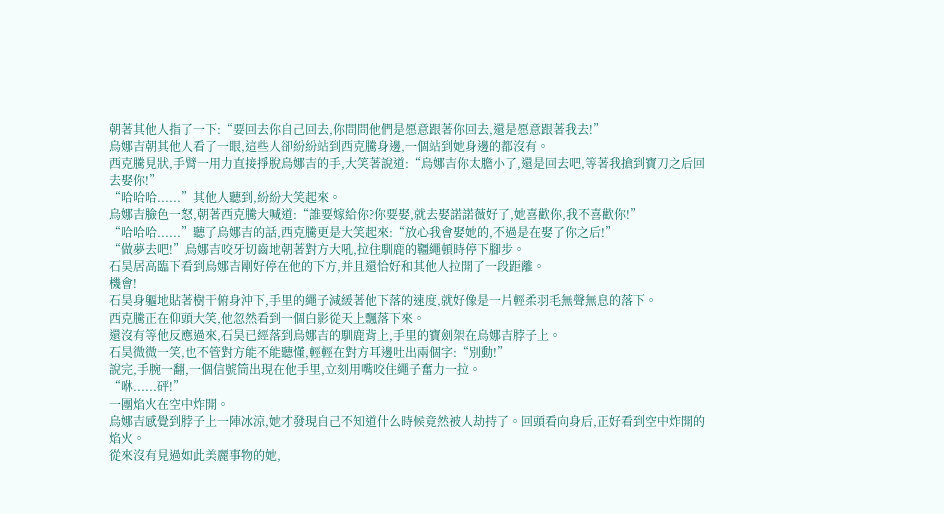朝著其他人指了一下:“要回去你自己回去,你問問他們是愿意跟著你回去,還是愿意跟著我去!”
烏娜吉朝其他人看了一眼,這些人卻紛紛站到西克騰身邊,一個站到她身邊的都沒有。
西克騰見狀,手臂一用力直接掙脫烏娜吉的手,大笑著說道:“烏娜吉你太膽小了,還是回去吧,等著我搶到寶刀之后回去娶你!”
“哈哈哈......”其他人聽到,紛紛大笑起來。
烏娜吉臉色一怒,朝著西克騰大喊道:“誰要嫁給你?你要娶,就去娶諾諾薇好了,她喜歡你,我不喜歡你!”
“哈哈哈......”聽了烏娜吉的話,西克騰更是大笑起來:“放心我會娶她的,不過是在娶了你之后!”
“做夢去吧!”烏娜吉咬牙切齒地朝著對方大吼,拉住馴鹿的韁繩頓時停下腳步。
石昊居高臨下看到烏娜吉剛好停在他的下方,并且還恰好和其他人拉開了一段距離。
機會!
石昊身軀地貼著樹干俯身沖下,手里的繩子減緩著他下落的速度,就好像是一片輕柔羽毛無聲無息的落下。
西克騰正在仰頭大笑,他忽然看到一個白影從天上飄落下來。
還沒有等他反應過來,石昊已經落到烏娜吉的馴鹿背上,手里的寶劍架在烏娜吉脖子上。
石昊微微一笑,也不管對方能不能聽懂,輕輕在對方耳邊吐出兩個字:“別動!”
說完,手腕一翻,一個信號筒出現在他手里,立刻用嘴咬住繩子奮力一拉。
“咻......砰!”
一團焰火在空中炸開。
烏娜吉感覺到脖子上一陣冰涼,她才發現自己不知道什么時候竟然被人劫持了。回頭看向身后,正好看到空中炸開的焰火。
從來沒有見過如此美麗事物的她,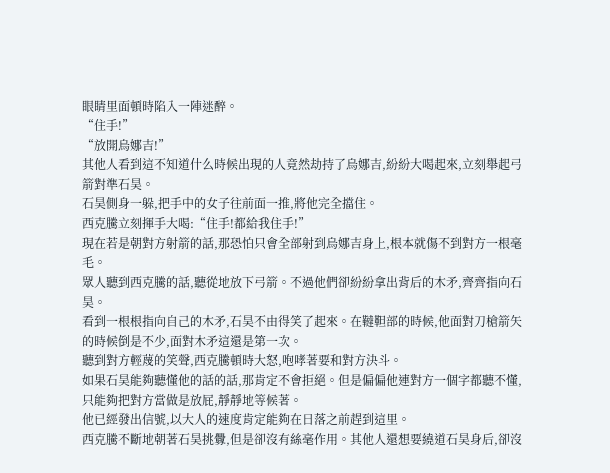眼睛里面頓時陷入一陣迷醉。
“住手!”
“放開烏娜吉!”
其他人看到這不知道什么時候出現的人竟然劫持了烏娜吉,紛紛大喝起來,立刻舉起弓箭對準石昊。
石昊側身一躲,把手中的女子往前面一推,將他完全擋住。
西克騰立刻揮手大喝:“住手!都給我住手!”
現在若是朝對方射箭的話,那恐怕只會全部射到烏娜吉身上,根本就傷不到對方一根毫毛。
眾人聽到西克騰的話,聽從地放下弓箭。不過他們卻紛紛拿出背后的木矛,齊齊指向石昊。
看到一根根指向自己的木矛,石昊不由得笑了起來。在韃靼部的時候,他面對刀槍箭矢的時候倒是不少,面對木矛這還是第一次。
聽到對方輕蔑的笑聲,西克騰頓時大怒,咆哮著要和對方決斗。
如果石昊能夠聽懂他的話的話,那肯定不會拒絕。但是偏偏他連對方一個字都聽不懂,只能夠把對方當做是放屁,靜靜地等候著。
他已經發出信號,以大人的速度肯定能夠在日落之前趕到這里。
西克騰不斷地朝著石昊挑釁,但是卻沒有絲毫作用。其他人還想要繞道石昊身后,卻沒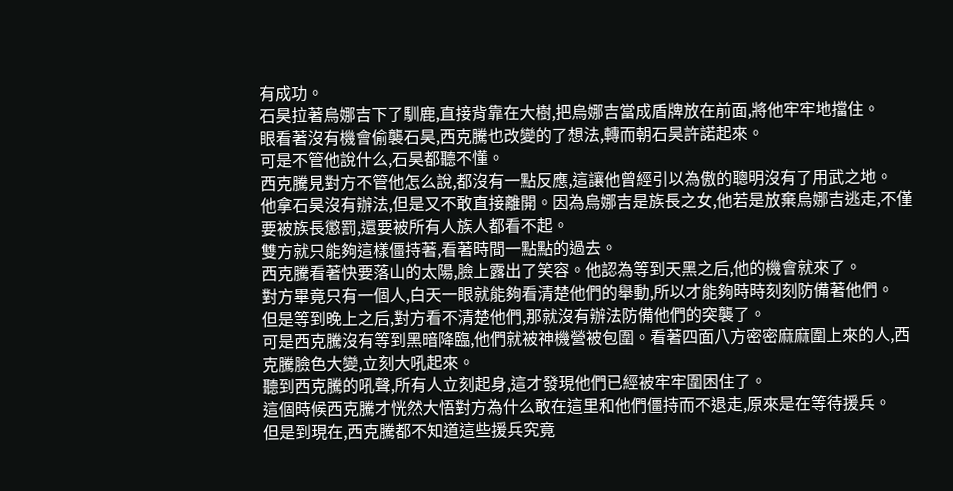有成功。
石昊拉著烏娜吉下了馴鹿,直接背靠在大樹,把烏娜吉當成盾牌放在前面,將他牢牢地擋住。
眼看著沒有機會偷襲石昊,西克騰也改變的了想法,轉而朝石昊許諾起來。
可是不管他說什么,石昊都聽不懂。
西克騰見對方不管他怎么說,都沒有一點反應,這讓他曾經引以為傲的聰明沒有了用武之地。
他拿石昊沒有辦法,但是又不敢直接離開。因為烏娜吉是族長之女,他若是放棄烏娜吉逃走,不僅要被族長懲罰,還要被所有人族人都看不起。
雙方就只能夠這樣僵持著,看著時間一點點的過去。
西克騰看著快要落山的太陽,臉上露出了笑容。他認為等到天黑之后,他的機會就來了。
對方畢竟只有一個人,白天一眼就能夠看清楚他們的舉動,所以才能夠時時刻刻防備著他們。
但是等到晚上之后,對方看不清楚他們,那就沒有辦法防備他們的突襲了。
可是西克騰沒有等到黑暗降臨,他們就被神機營被包圍。看著四面八方密密麻麻圍上來的人,西克騰臉色大變,立刻大吼起來。
聽到西克騰的吼聲,所有人立刻起身,這才發現他們已經被牢牢圍困住了。
這個時候西克騰才恍然大悟對方為什么敢在這里和他們僵持而不退走,原來是在等待援兵。
但是到現在,西克騰都不知道這些援兵究竟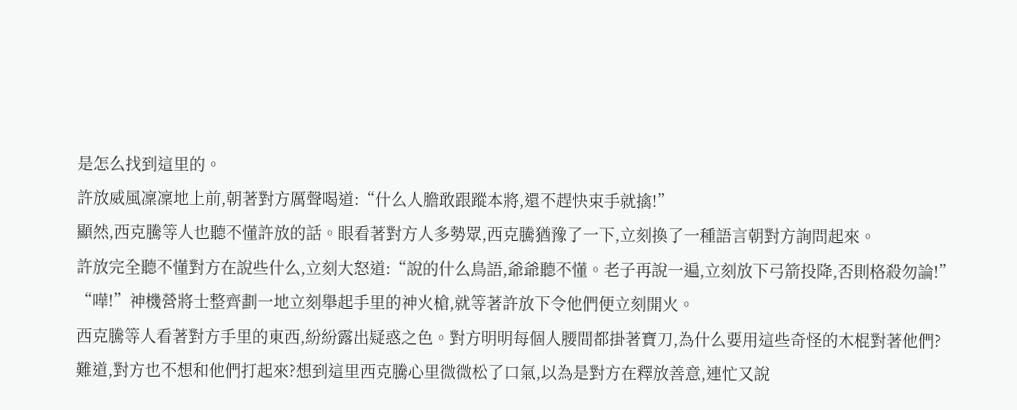是怎么找到這里的。
許放威風凜凜地上前,朝著對方厲聲喝道:“什么人膽敢跟蹤本將,還不趕快束手就擒!”
顯然,西克騰等人也聽不懂許放的話。眼看著對方人多勢眾,西克騰猶豫了一下,立刻換了一種語言朝對方詢問起來。
許放完全聽不懂對方在說些什么,立刻大怒道:“說的什么鳥語,爺爺聽不懂。老子再說一遍,立刻放下弓箭投降,否則格殺勿論!”
“嘩!”神機營將士整齊劃一地立刻舉起手里的神火槍,就等著許放下令他們便立刻開火。
西克騰等人看著對方手里的東西,紛紛露出疑惑之色。對方明明每個人腰間都掛著寶刀,為什么要用這些奇怪的木棍對著他們?
難道,對方也不想和他們打起來?想到這里西克騰心里微微松了口氣,以為是對方在釋放善意,連忙又說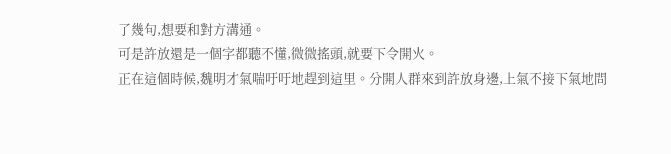了幾句,想要和對方溝通。
可是許放還是一個字都聽不懂,微微搖頭,就要下令開火。
正在這個時候,魏明才氣喘吁吁地趕到這里。分開人群來到許放身邊,上氣不接下氣地問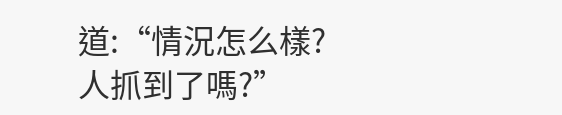道:“情況怎么樣?人抓到了嗎?”